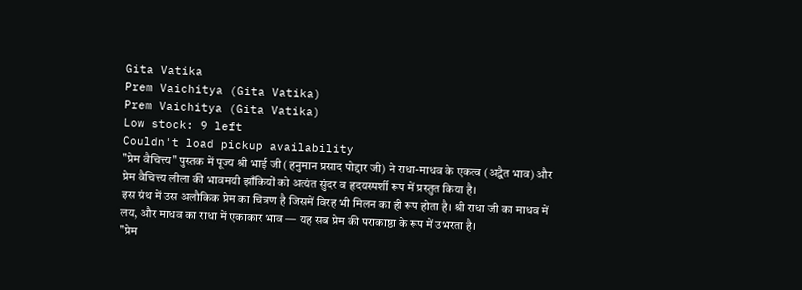Gita Vatika
Prem Vaichitya (Gita Vatika)
Prem Vaichitya (Gita Vatika)
Low stock: 9 left
Couldn't load pickup availability
"प्रेम वैचित्त्य" पुस्तक में पूज्य श्री भाई जी (हनुमान प्रसाद पोद्दार जी) ने राधा-माधव के एकत्व (अद्वैत भाव) और प्रेम वैचित्त्य लीला की भावमयी झाँकियों को अत्यंत सुंदर व हृदयस्पर्शी रूप में प्रस्तुत किया है।
इस ग्रंथ में उस अलौकिक प्रेम का चित्रण है जिसमें विरह भी मिलन का ही रूप होता है। श्री राधा जी का माधव में लय, और माधव का राधा में एकाकार भाव — यह सब प्रेम की पराकाष्ठा के रूप में उभरता है।
"प्रेम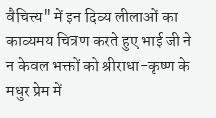वैचित्त्य" में इन दिव्य लीलाओं का काव्यमय चित्रण करते हुए भाई जी ने न केवल भक्तों को श्रीराधा-कृष्ण के मधुर प्रेम में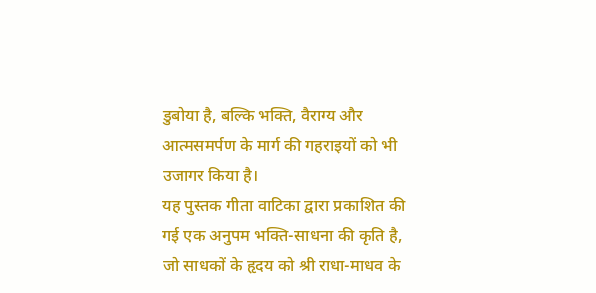डुबोया है, बल्कि भक्ति, वैराग्य और आत्मसमर्पण के मार्ग की गहराइयों को भी उजागर किया है।
यह पुस्तक गीता वाटिका द्वारा प्रकाशित की गई एक अनुपम भक्ति-साधना की कृति है, जो साधकों के हृदय को श्री राधा-माधव के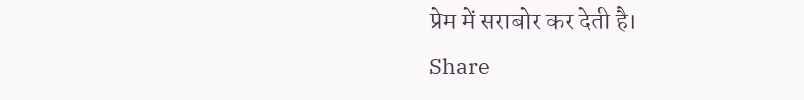प्रेम में सराबोर कर देती है।
Share